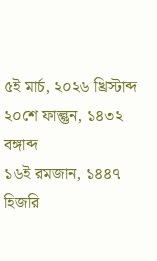৫ই মার্চ, ২০২৬ খ্রিস্টাব্দ
২০শে ফাল্গুন, ১৪৩২ বঙ্গাব্দ
১৬ই রমজান, ১৪৪৭ হিজরি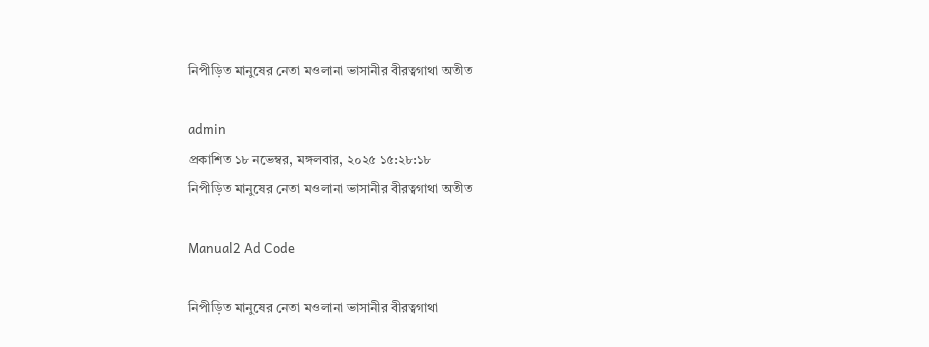নিপীড়িত মানুষের নেতা মওলানা ভাসানীর বীরত্বগাথা অতীত

admin
প্রকাশিত ১৮ নভেম্বর, মঙ্গলবার, ২০২৫ ১৫:২৮:১৮
নিপীড়িত মানুষের নেতা মওলানা ভাসানীর বীরত্বগাথা অতীত

Manual2 Ad Code

নিপীড়িত মানুষের নেতা মওলানা ভাসানীর বীরত্বগাথা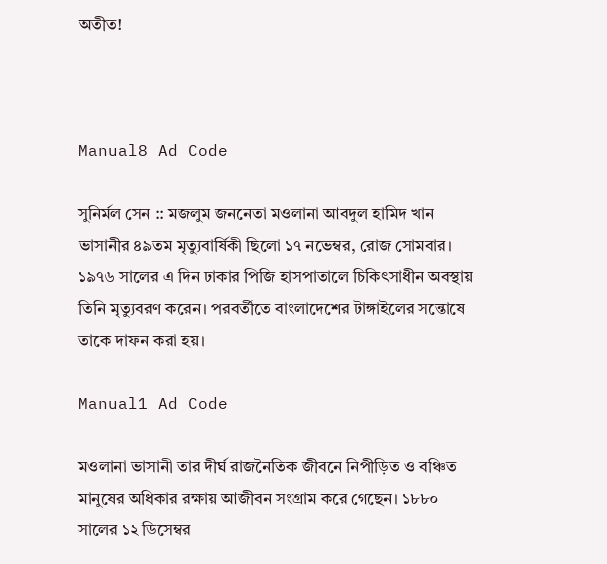অতীত!



Manual8 Ad Code

সুনির্মল সেন :: মজলুম জননেতা মওলানা আবদুল হামিদ খান ভাসানীর ৪৯তম মৃত্যুবার্ষিকী ছিলো ১৭ নভেম্বর, রোজ সোমবার। ১৯৭৬ সালের এ দিন ঢাকার পিজি হাসপাতালে চিকিৎসাধীন অবস্থায় তিনি মৃত্যুবরণ করেন। পরবর্তীতে বাংলাদেশের টাঙ্গাইলের সন্তোষে তাকে দাফন করা হয়।

Manual1 Ad Code

মওলানা ভাসানী তার দীর্ঘ রাজনৈতিক জীবনে নিপীড়িত ও বঞ্চিত মানুষের অধিকার রক্ষায় আজীবন সংগ্রাম করে গেছেন। ১৮৮০ সালের ১২ ডিসেম্বর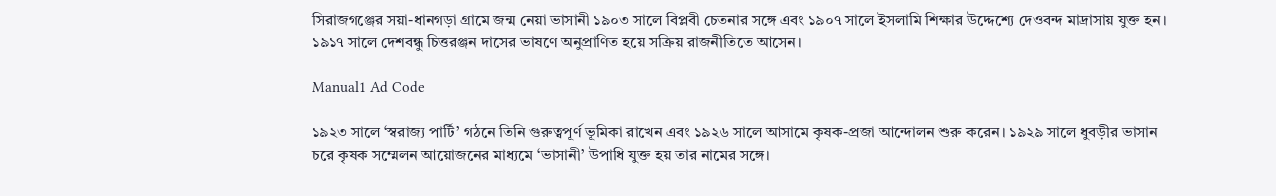সিরাজগঞ্জের সয়া-ধানগড়া গ্রামে জন্ম নেয়া ভাসানী ১৯০৩ সালে বিপ্লবী চেতনার সঙ্গে এবং ১৯০৭ সালে ইসলামি শিক্ষার উদ্দেশ্যে দেওবন্দ মাদ্রাসায় যুক্ত হন। ১৯১৭ সালে দেশবন্ধু চিত্তরঞ্জন দাসের ভাষণে অনুপ্রাণিত হয়ে সক্রিয় রাজনীতিতে আসেন।

Manual1 Ad Code

১৯২৩ সালে ‘স্বরাজ্য পার্টি’ গঠনে তিনি গুরুত্বপূর্ণ ভূমিকা রাখেন এবং ১৯২৬ সালে আসামে কৃষক-প্রজা আন্দোলন শুরু করেন। ১৯২৯ সালে ধুবড়ীর ভাসান চরে কৃষক সম্মেলন আয়োজনের মাধ্যমে ‘ভাসানী’ উপাধি যুক্ত হয় তার নামের সঙ্গে।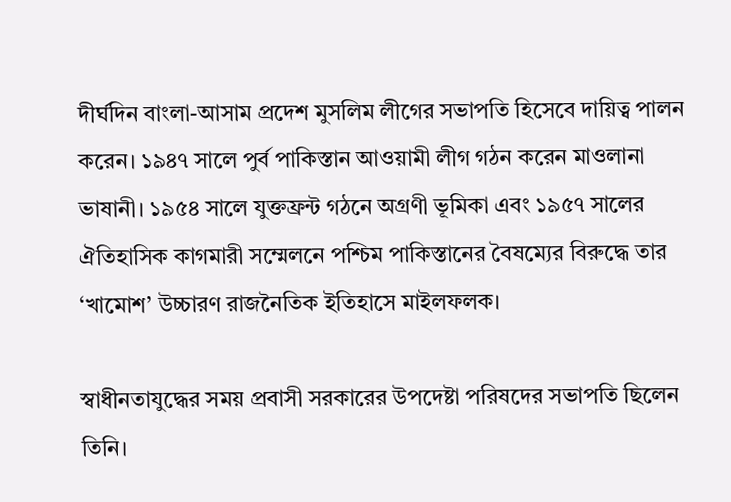দীর্ঘদিন বাংলা-আসাম প্রদেশ মুসলিম লীগের সভাপতি হিসেবে দায়িত্ব পালন করেন। ১৯৪৭ সালে পুর্ব পাকিস্তান আওয়ামী লীগ গঠন করেন মাওলানা ভাষানী। ১৯৫৪ সালে যুক্তফ্রন্ট গঠনে অগ্রণী ভূমিকা এবং ১৯৫৭ সালের ঐতিহাসিক কাগমারী সম্মেলনে পশ্চিম পাকিস্তানের বৈষম্যের বিরুদ্ধে তার ‘খামোশ’ উচ্চারণ রাজনৈতিক ইতিহাসে মাইলফলক।

স্বাধীনতাযুদ্ধের সময় প্রবাসী সরকারের উপদেষ্টা পরিষদের সভাপতি ছিলেন তিনি।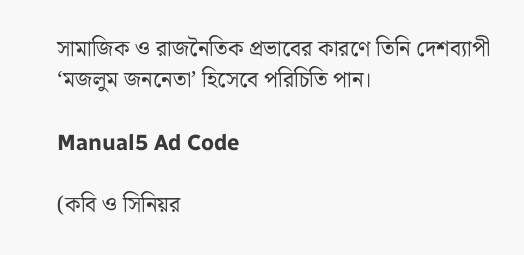সামাজিক ও রাজনৈতিক প্রভাবের কারণে তিনি দেশব্যাপী ‘মজলুম জননেতা’ হিসেবে পরিচিতি পান।

Manual5 Ad Code

(কবি ও সিনিয়র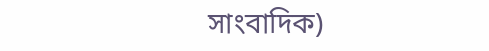সাংবাদিক)